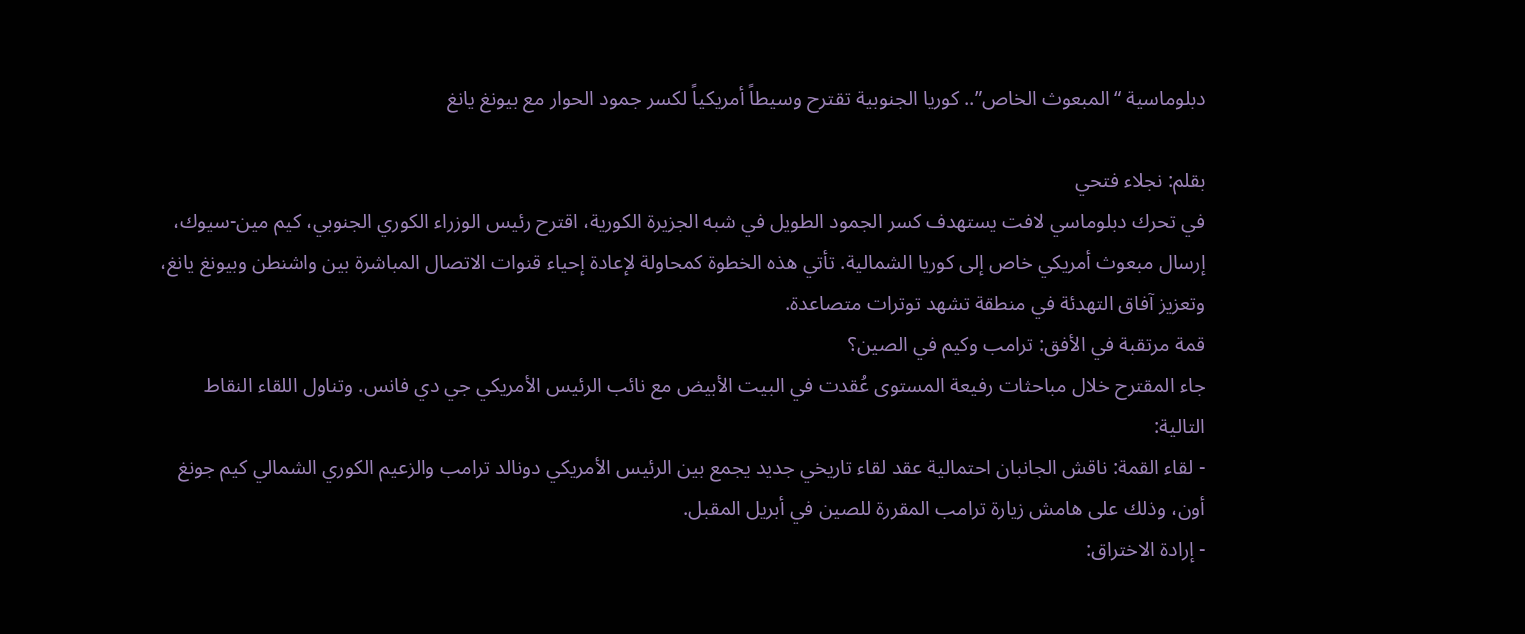دبلوماسية “المبعوث الخاص”.. كوريا الجنوبية تقترح وسيطاً أمريكياً لكسر جمود الحوار مع بيونغ يانغ

بقلم: نجلاء فتحي
في تحرك دبلوماسي لافت يستهدف كسر الجمود الطويل في شبه الجزيرة الكورية، اقترح رئيس الوزراء الكوري الجنوبي، كيم مين-سيوك، إرسال مبعوث أمريكي خاص إلى كوريا الشمالية. تأتي هذه الخطوة كمحاولة لإعادة إحياء قنوات الاتصال المباشرة بين واشنطن وبيونغ يانغ، وتعزيز آفاق التهدئة في منطقة تشهد توترات متصاعدة.
قمة مرتقبة في الأفق: ترامب وكيم في الصين؟
جاء المقترح خلال مباحثات رفيعة المستوى عُقدت في البيت الأبيض مع نائب الرئيس الأمريكي جي دي فانس. وتناول اللقاء النقاط التالية:
- لقاء القمة: ناقش الجانبان احتمالية عقد لقاء تاريخي جديد يجمع بين الرئيس الأمريكي دونالد ترامب والزعيم الكوري الشمالي كيم جونغ أون، وذلك على هامش زيارة ترامب المقررة للصين في أبريل المقبل.
- إرادة الاختراق: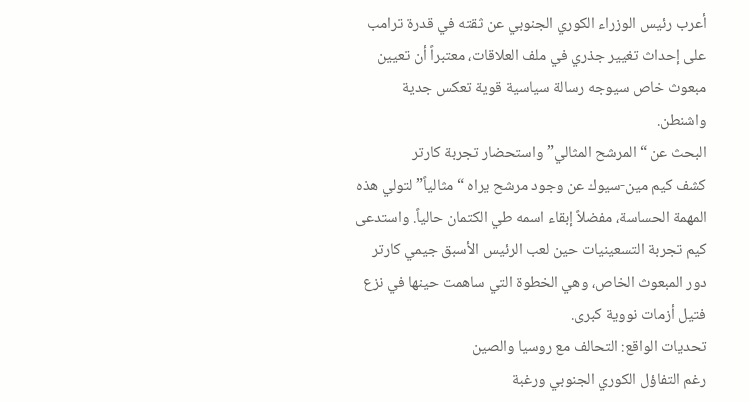أعرب رئيس الوزراء الكوري الجنوبي عن ثقته في قدرة ترامب على إحداث تغيير جذري في ملف العلاقات، معتبراً أن تعيين مبعوث خاص سيوجه رسالة سياسية قوية تعكس جدية واشنطن.
البحث عن “المرشح المثالي” واستحضار تجربة كارتر
كشف كيم مين-سيوك عن وجود مرشح يراه “مثالياً” لتولي هذه المهمة الحساسة، مفضلاً إبقاء اسمه طي الكتمان حالياً. واستدعى كيم تجربة التسعينيات حين لعب الرئيس الأسبق جيمي كارتر دور المبعوث الخاص، وهي الخطوة التي ساهمت حينها في نزع فتيل أزمات نووية كبرى.
تحديات الواقع: التحالف مع روسيا والصين
رغم التفاؤل الكوري الجنوبي ورغبة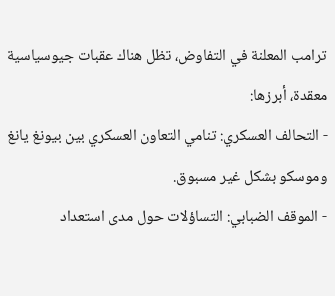ترامب المعلنة في التفاوض، تظل هناك عقبات جيوسياسية معقدة، أبرزها:
- التحالف العسكري: تنامي التعاون العسكري بين بيونغ يانغ وموسكو بشكل غير مسبوق.
- الموقف الضبابي: التساؤلات حول مدى استعداد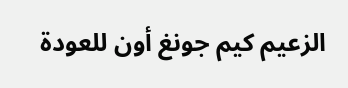الزعيم كيم جونغ أون للعودة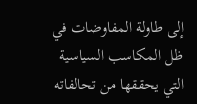إلى طاولة المفاوضات في ظل المكاسب السياسية التي يحققها من تحالفاته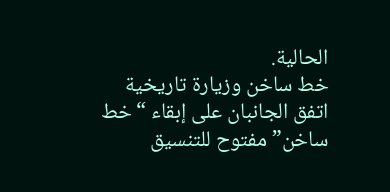الحالية.
خط ساخن وزيارة تاريخية
اتفق الجانبان على إبقاء “خط ساخن” مفتوح للتنسيق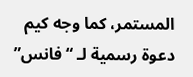المستمر، كما وجه كيم دعوة رسمية لـ “فانس”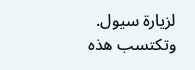لزيارة سيول. وتكتسب هذه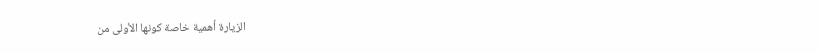الزيارة أهمية خاصة كونها الأولى من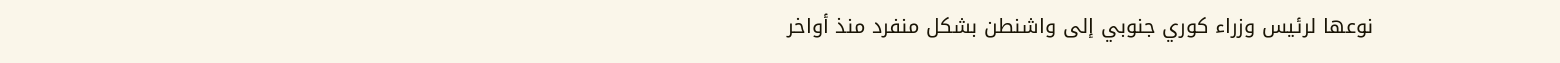نوعها لرئيس وزراء كوري جنوبي إلى واشنطن بشكل منفرد منذ أواخر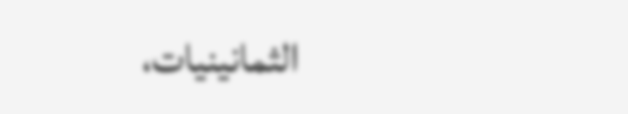الثمانينيات،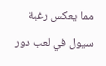مما يعكس رغبة سيول في لعب دور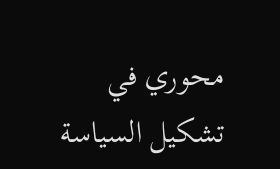محوري في تشكيل السياسة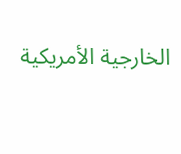الخارجية الأمريكية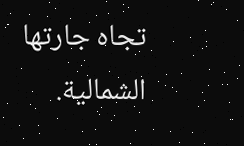تجاه جارتها الشمالية.